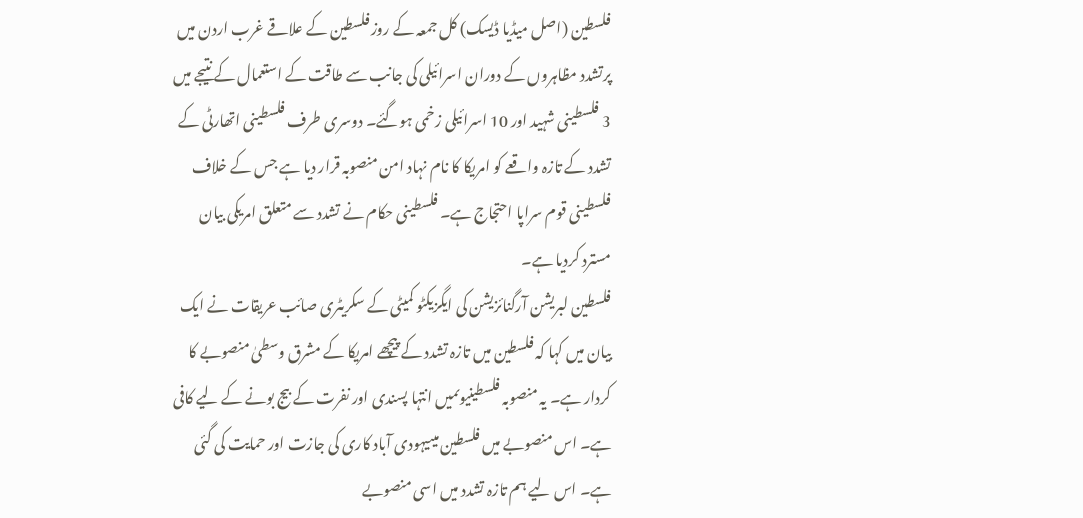فلسطین (اصل میڈیا ڈیسک) کل جمعہ کے روز فلسطین کے علاقے غرب اردن میں پرتشدد مظاہروں کے دوران اسرائیلی کی جانب سے طاقت کے استعمال کے نتیجے میں 3 فلسطینی شہید اور 10 اسرائیلی زخمی ہوگئے۔ دوسری طرف فلسطینی اتھارٹی کے تشدد کے تازہ واقعے کو امریکا کا نام نہاد امن منصوبہ قرار دیا ہے جس کے خلاف فلسطینی قوم سراپا احتجاج ہے۔ فلسطینی حکام نے تشدد سے متعلق امریکی بیان مسترد کردیا ہے۔
فلسطین لبریشن آرگنائزیشن کی ایگزیکٹو کمیٹی کے سکریٹری صائب عریقات نے ایک بیان میں کہا کہ فلسطین میں تازہ تشدد کے پیچھے امریکا کے مشرق وسطیٰ منصوبے کا کردار ہے۔ یہ منصوبہ فلسطینیوںمیں انتہا پسندی اور نفرت کے بیج بونے کے لیے کافی ہے۔ اس منصوبے میں فلسطین میںیہودی آباد کاری کی جازت اور حمایت کی گئی ہے۔ اس لیے ہم تازہ تشدد میں اسی منصوبے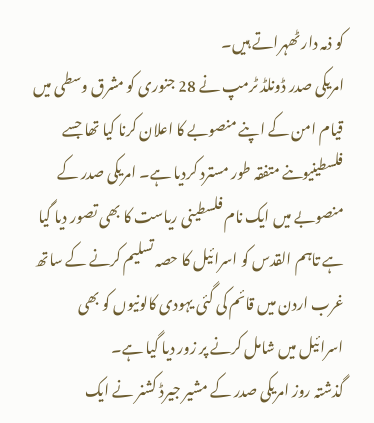کو ذمہ دار ٹھہراتے ہیں۔
امریکی صدر ڈونلڈ ٹرمپ نے 28 جنوری کو مشرق وسطی میں قیام امن کے اپنے منصوبے کا اعلان کرنا کیا تھا جسے فلسطینیوںنے متفقہ طور مسترد کردیا ہے۔ امریکی صدر کے منصوبے میں ایک نام فلسطینی ریاست کا بھی تصور دیا گیا ہے تاہم القدس کو اسرائیل کا حصہ تسلیم کرنے کے ساتھ غرب اردن میں قائم کی گئی یہودی کالونیوں کو بھی اسرائیل میں شامل کرنے پر زور دیا گیا ہے۔
گذشتہ روز امریکی صدر کے مشیر جیرڈ کشنر نے ایک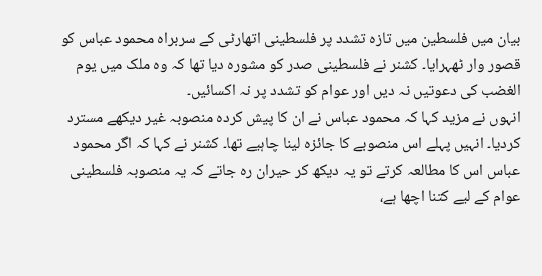بیان میں فلسطین میں تازہ تشدد پر فلسطینی اتھارٹی کے سربراہ محمود عباس کو قصور وار ٹھہرایا۔ کشنر نے فلسطینی صدر کو مشورہ دیا تھا کہ وہ ملک میں یوم الغضب کی دعوتیں نہ دیں اور عوام کو تشدد پر نہ اکسائیں۔
انہوں نے مزید کہا کہ محمود عباس نے ان کا پیش کردہ منصوبہ غیر دیکھے مسترد کردیا۔ انہیں پہلے اس منصوبے کا جائزہ لینا چاہیے تھا۔ کشنر نے کہا کہ اگر محمود عباس اس کا مطالعہ کرتے تو یہ دیکھ کر حیران رہ جاتے کہ یہ منصوبہ فلسطینی عوام کے لیے کتنا اچھا ہے،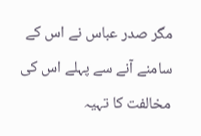مگر صدر عباس نے اس کے سامنے آنے سے پہلے اس کی مخالفت کا تہیہ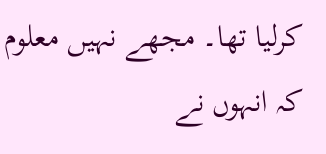کرلیا تھا۔ مجھے نہیں معلوم کہ انہوں نے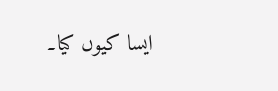ایسا کیوں کیا۔